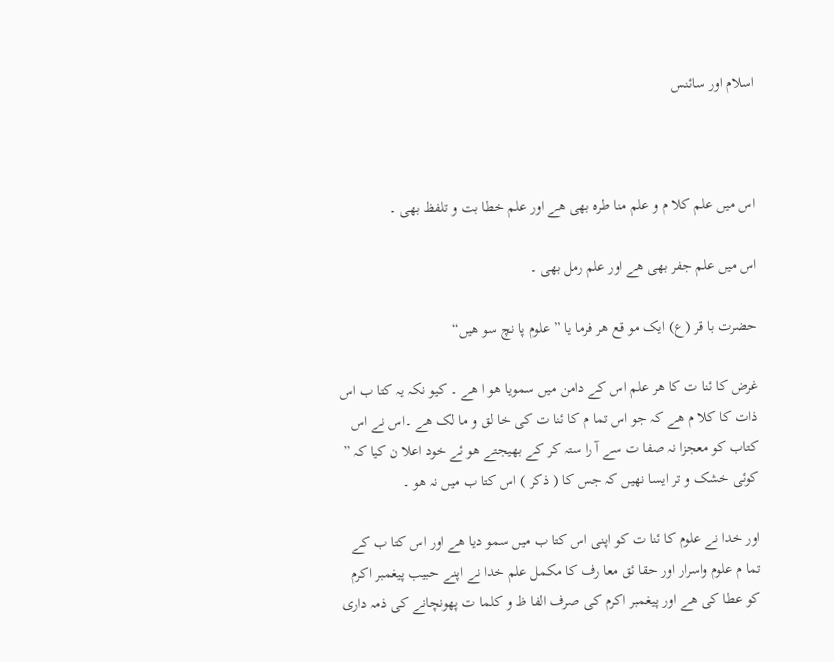اسلام اور سائنس



اس میں علم کلا م و علم منا طرہ بھی ھے اور علم خطا بت و تلفظ بھی ۔

اس میں علم جفر بھی ھے اور علم رمل بھی ۔

حضرت با قر (ع) ایک مو قع ھر فرما یا ” علوم پا نچ سو ھیں“

غرض کا ئنا ت کا ھر علم اس کے دامن میں سمویا ھو ا ھے ۔ کیو نکہ یہ کتا ب اس ذات کا کلا م ھے کہ جو اس تما م کا ئنا ت کی خا لق و ما لک ھے ۔اس نے اس کتاب کو معجزا نہ صفا ت سے آ را ستہ کر کے بھیجتے ھو ئے خود اعلا ن کیا کہ ” کوئی خشک و تر ایسا نھیں کہ جس کا ( ذکر ) اس کتا ب میں نہ ھو ۔

اور خدا نے علوم کا ئنا ت کو اپنی اس کتا ب میں سمو دیا ھے اور اس کتا ب کے تما م علوم واسرار اور حقا ئق معا رف کا مکمل علم خدا نے اپنے حبیب پیغمبر اکرم کو عطا کی ھے اور پیغمبر اکرم کی صرف الفا ظ و کلما ت پھونچانے کی ذمہ داری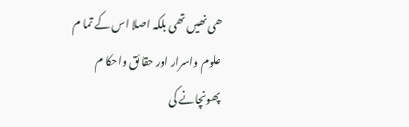ھی نھیں تھی بلکہ اصلا اس کے تما م علوم واسرار اور حقا ئق واحکا م پھونچانے کی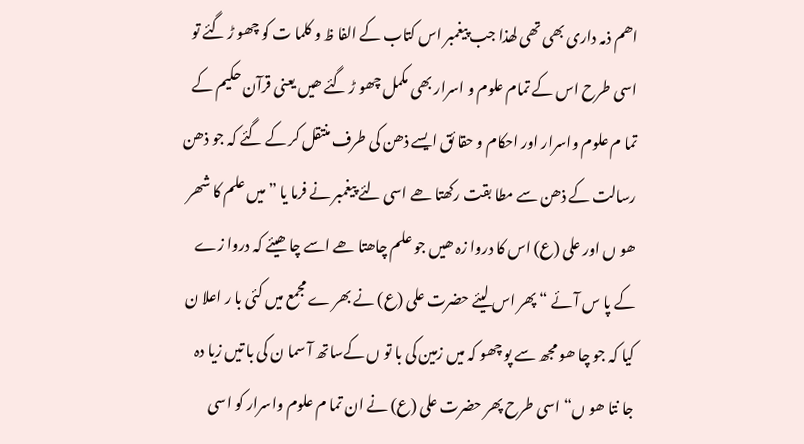اھم ذمہ داری بھی تھی لھذا جب پیغمبر اس کتاب کے الفا ظ و کلما ت کو چھو ڑ گئے تو اسی طرح اس کے تمام علوم و اسرار بھی مکمل چھو ڑ گئے ھیں یعنی قرآن حکیم کے تما م علوم واسرار اور احکام و حقا ئق ایسے ذھن کی طرف منتقل کر کے گئے کہ جو ذھن رسالت کے ذھن سے مطا بقت رکھتا ھے اسی لئے پیغمبر نے فرما یا ” میں علم کا شھر ھو ں اور علی (ع) اس کا دروا زہ ھیں جو علم چاھتا ھے اسے چا ھیئے کہ دروا زے کے پا س آ ئے “ پھر اس لیئے حضرت علی (ع) نے بھر ے مجمع میں کئی با ر اعلا ن کیا کہ جو چا ھو مجھ سے پو چھو کہ میں زمین کی با تو ں کےساتھ آ سما ن کی با تیں زیا دہ جا نتا ھو ں“ اسی طرح پھر حضرت علی (ع) نے ان تما م علوم واسرار کو اسی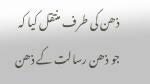ذھن کی طرف منتقل کیا کہ جو ذھن رسالت کے ذھن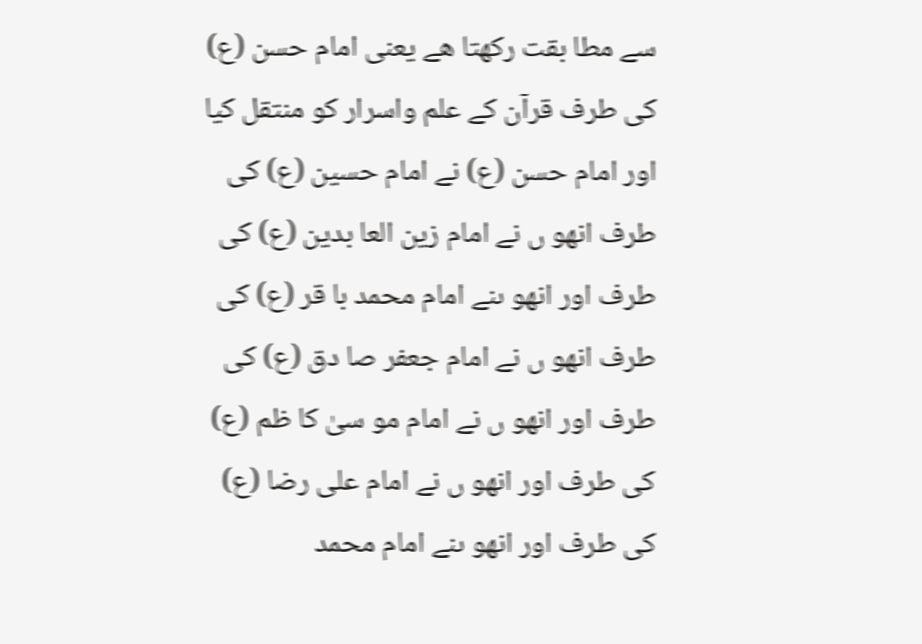سے مطا بقت رکھتا ھے یعنی امام حسن (ع) کی طرف قرآن کے علم واسرار کو منتقل کیا اور امام حسن (ع) نے امام حسین (ع) کی طرف انھو ں نے امام زین العا بدین (ع) کی طرف اور انھو ںنے امام محمد با قر (ع) کی طرف انھو ں نے امام جعفر صا دق (ع) کی طرف اور انھو ں نے امام مو سیٰ کا ظم (ع) کی طرف اور انھو ں نے امام علی رضا (ع) کی طرف اور انھو ںنے امام محمد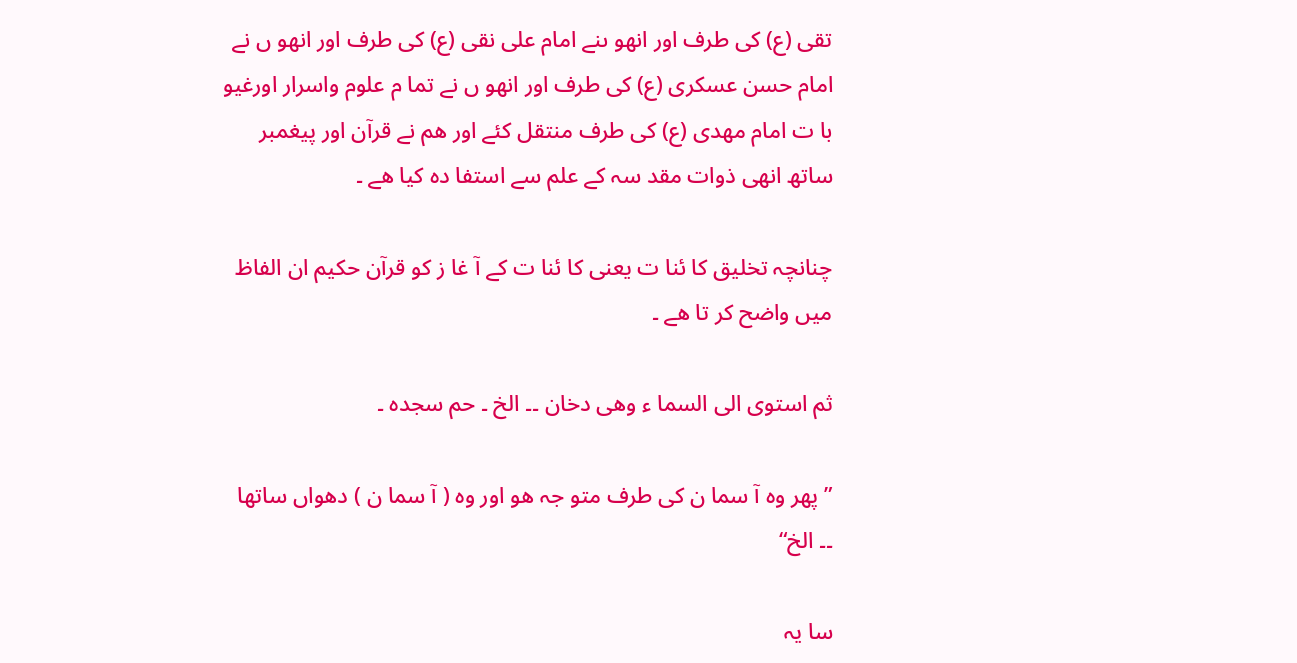تقی (ع) کی طرف اور انھو ںنے امام علی نقی (ع) کی طرف اور انھو ں نے امام حسن عسکری (ع) کی طرف اور انھو ں نے تما م علوم واسرار اورغیو با ت امام مھدی (ع) کی طرف منتقل کئے اور ھم نے قرآن اور پیغمبر ساتھ انھی ذوات مقد سہ کے علم سے استفا دہ کیا ھے ۔

چنانچہ تخلیق کا ئنا ت یعنی کا ئنا ت کے آ غا ز کو قرآن حکیم ان الفاظ میں واضح کر تا ھے ۔

ثم استوی الی السما ء وھی دخان ۔۔ الخ ۔ حم سجدہ ۔

” پھر وہ آ سما ن کی طرف متو جہ ھو اور وہ ( آ سما ن ) دھواں ساتھا ۔۔ الخ“

سا یہ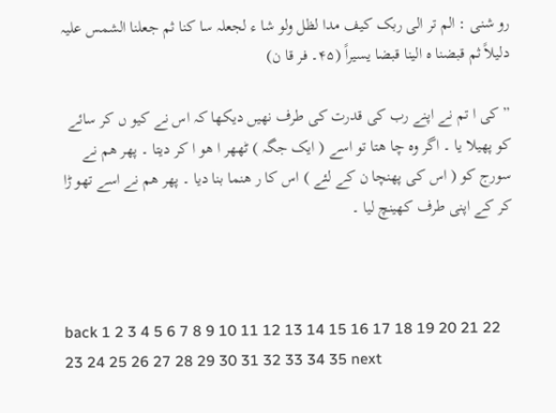رو شنی : الم تر الی ربک کیف مدا لظل ولو شا ء لجعلہ سا کنا ثم جعلنا الشمس علیہ دلیلاً ثم قبضنا ہ الینا قبضا یسیراً (۴۵۔ فر قا ن)

” کی ا تم نے اپنے رب کی قدرت کی طرف نھیں دیکھا کہ اس نے کیو ں کر سائے کو پھیلا یا ۔ اگر وہ چا ھتا تو اسے ( ایک جگہ ) ٹھھر ا ھو ا کر دیتا ۔ پھر ھم نے سورج کو ( اس کی پھنچا ن کے لئے ) اس کا ر ھنما بنا دیا ۔ پھر ھم نے اسے تھو ڑا کر کے اپنی طرف کھینچ لیا ۔



back 1 2 3 4 5 6 7 8 9 10 11 12 13 14 15 16 17 18 19 20 21 22 23 24 25 26 27 28 29 30 31 32 33 34 35 next